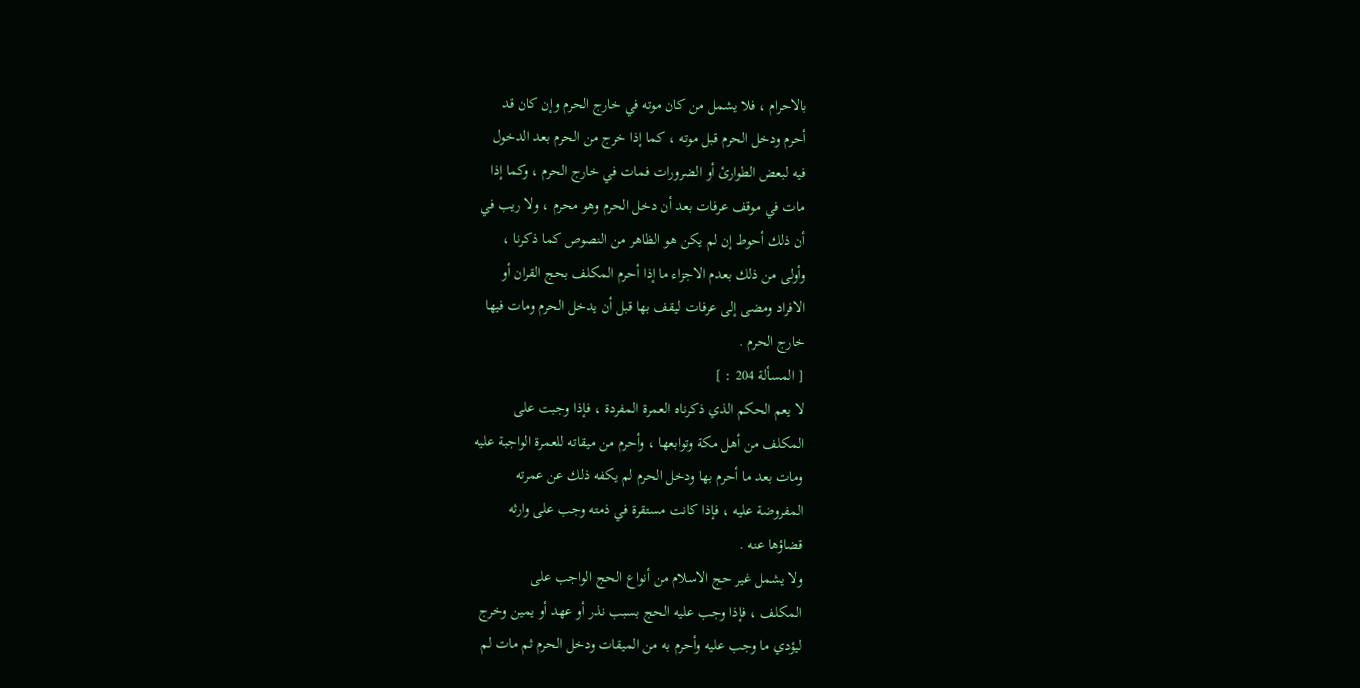بالاحرام ، فلا يشمل من كان موته في خارج الحرم وإن كان قد
أحرم ودخل الحرم قبل موته ، كما إذا خرج من الحرم بعد الدخول
فيه لبعض الطوارئ أو الضرورات فمات في خارج الحرم ، وكما إذا
مات في موقف عرفات بعد أن دخل الحرم وهو محرم ، ولا ريب في
أن ذلك أحوط إن لم يكن هو الظاهر من النصوص كما ذكرنا ،
وأولى من ذلك بعدم الاجزاء ما إذا أحرم المكلف بحج القران أو
الافراد ومضى إلى عرفات ليقف بها قبل أن يدخل الحرم ومات فيها
خارج الحرم .
[ المسألة 204 : ]
لا يعم الحكم الذي ذكرناه العمرة المفردة ، فإذا وجبت على
المكلف من أهل مكة وتوابعها ، وأحرم من ميقاته للعمرة الواجبة عليه
ومات بعد ما أحرم بها ودخل الحرم لم يكفه ذلك عن عمرته
المفروضة عليه ، فإذا كانت مستقرة في ذمته وجب على وارثه
قضاؤها عنه .
ولا يشمل غير حج الاسلام من أنواع الحج الواجب على
المكلف ، فإذا وجب عليه الحج بسبب نذر أو عهد أو يمين وخرج
ليؤدي ما وجب عليه وأحرم به من الميقات ودخل الحرم ثم مات لم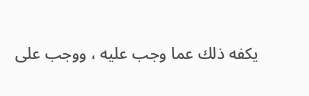يكفه ذلك عما وجب عليه ، ووجب على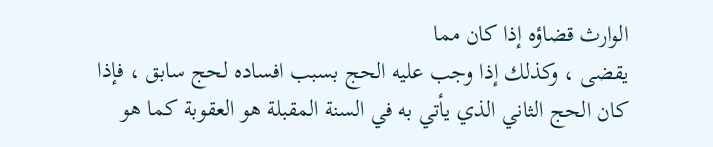الوارث قضاؤه إذا كان مما
يقضى ، وكذلك إذا وجب عليه الحج بسبب افساده لحج سابق ، فإذا
كان الحج الثاني الذي يأتي به في السنة المقبلة هو العقوبة كما هو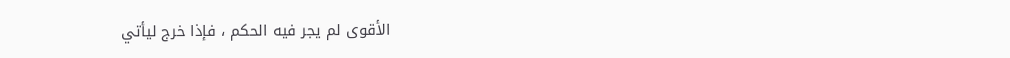الأقوى لم يجر فيه الحكم ، فإذا خرج ليأتي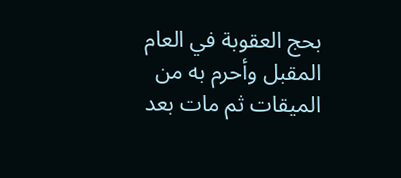بحج العقوبة في العام
المقبل وأحرم به من الميقات ثم مات بعد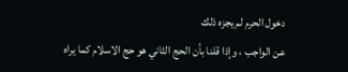دخول الحرم لم يجزه ذلك
عن الواجب ، وإذا قلنا بأن الحج الثاني هو حج الاسلام كما يراه